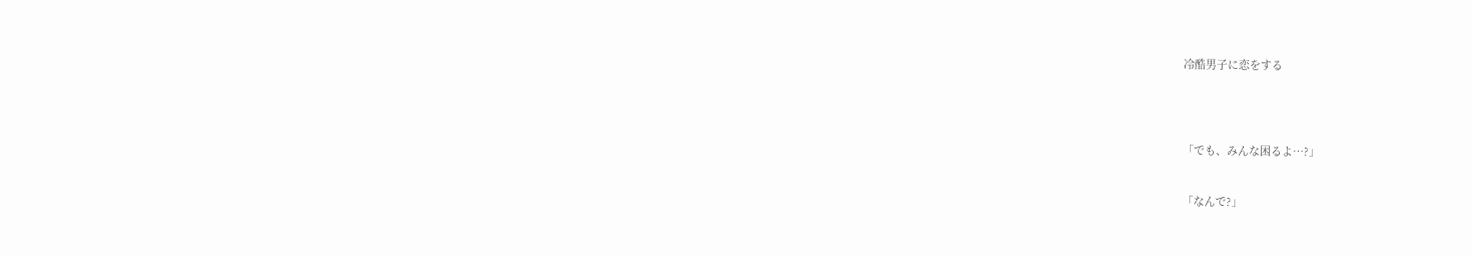冷酷男子に恋をする




「でも、みんな困るよ…?」


「なんで?」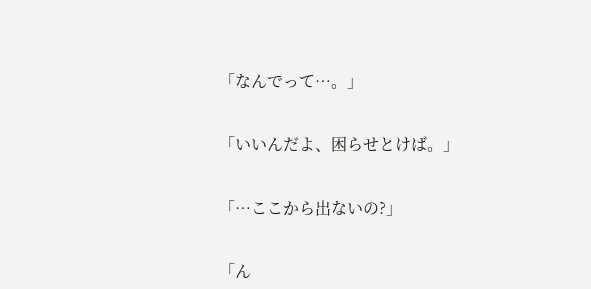「なんでって…。」


「いいんだよ、困らせとけば。」


「…ここから出ないの?」


「ん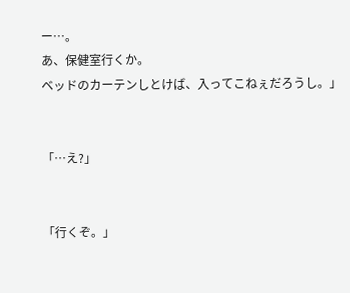ー…。
あ、保健室行くか。
ベッドのカーテンしとけば、入ってこねぇだろうし。」


「…え?」


「行くぞ。」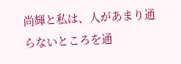尚輝と私は、人があまり通らないところを通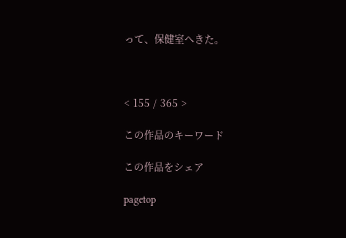って、保健室へきた。



< 155 / 365 >

この作品のキーワード

この作品をシェア

pagetop